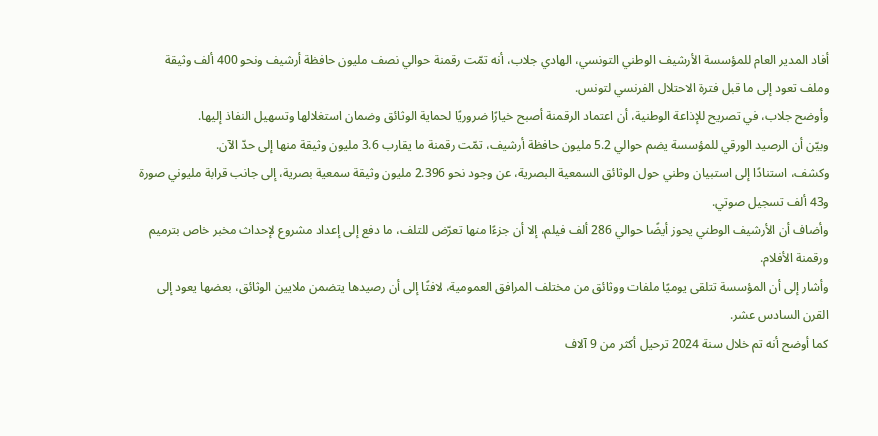أفاد المدير العام للمؤسسة الأرشيف الوطني التونسي، الهادي جلاب، أنه تمّت رقمنة حوالي نصف مليون حافظة أرشيف ونحو 400 ألف وثيقة وملف تعود إلى ما قبل فترة الاحتلال الفرنسي لتونس.
وأوضح جلاب، في تصريح للإذاعة الوطنية، أن اعتماد الرقمنة أصبح خيارًا ضروريًا لحماية الوثائق وضمان استغلالها وتسهيل النفاذ إليها.
وبيّن أن الرصيد الورقي للمؤسسة يضم حوالي 5.2 مليون حافظة أرشيف، تمّت رقمنة ما يقارب 3.6 مليون وثيقة منها إلى حدّ الآن.
وكشف، استنادًا إلى استبيان وطني حول الوثائق السمعية البصرية، عن وجود نحو 2.396 مليون وثيقة سمعية بصرية، إلى جانب قرابة مليوني صورة و43 ألف تسجيل صوتي.
وأضاف أن الأرشيف الوطني يحوز أيضًا حوالي 286 ألف فيلم، إلا أن جزءًا منها تعرّض للتلف، ما دفع إلى إعداد مشروع لإحداث مخبر خاص بترميم ورقمنة الأفلام.
وأشار إلى أن المؤسسة تتلقى يوميًا ملفات ووثائق من مختلف المرافق العمومية، لافتًا إلى أن رصيدها يتضمن ملايين الوثائق، بعضها يعود إلى القرن السادس عشر.
كما أوضح أنه تم خلال سنة 2024 ترحيل أكثر من 9 آلاف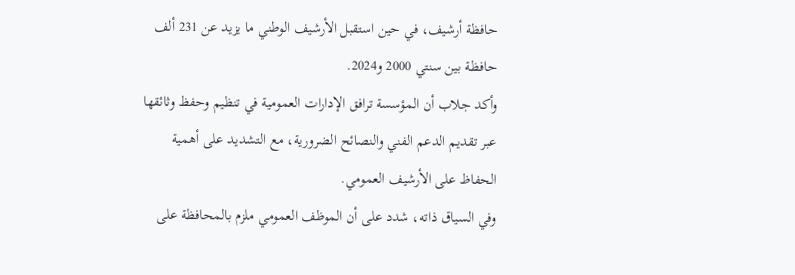حافظة أرشيف، في حين استقبل الأرشيف الوطني ما يزيد عن 231 ألف حافظة بين سنتي 2000 و2024.
وأكد جلاب أن المؤسسة ترافق الإدارات العمومية في تنظيم وحفظ وثائقها عبر تقديم الدعم الفني والنصائح الضرورية، مع التشديد على أهمية الحفاظ على الأرشيف العمومي.
وفي السياق ذاته، شدد على أن الموظف العمومي ملزم بالمحافظة على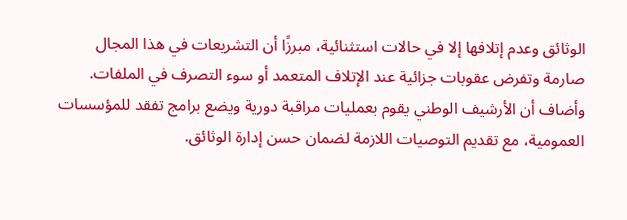الوثائق وعدم إتلافها إلا في حالات استثنائية، مبرزًا أن التشريعات في هذا المجال صارمة وتفرض عقوبات جزائية عند الإتلاف المتعمد أو سوء التصرف في الملفات.
وأضاف أن الأرشيف الوطني يقوم بعمليات مراقبة دورية ويضع برامج تفقد للمؤسسات العمومية، مع تقديم التوصيات اللازمة لضمان حسن إدارة الوثائق.